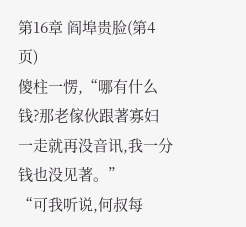第16章 阎埠贵脸(第4页)
傻柱一愣,“哪有什么钱?那老傢伙跟著寡妇一走就再没音讯,我一分钱也没见著。”
“可我听说,何叔每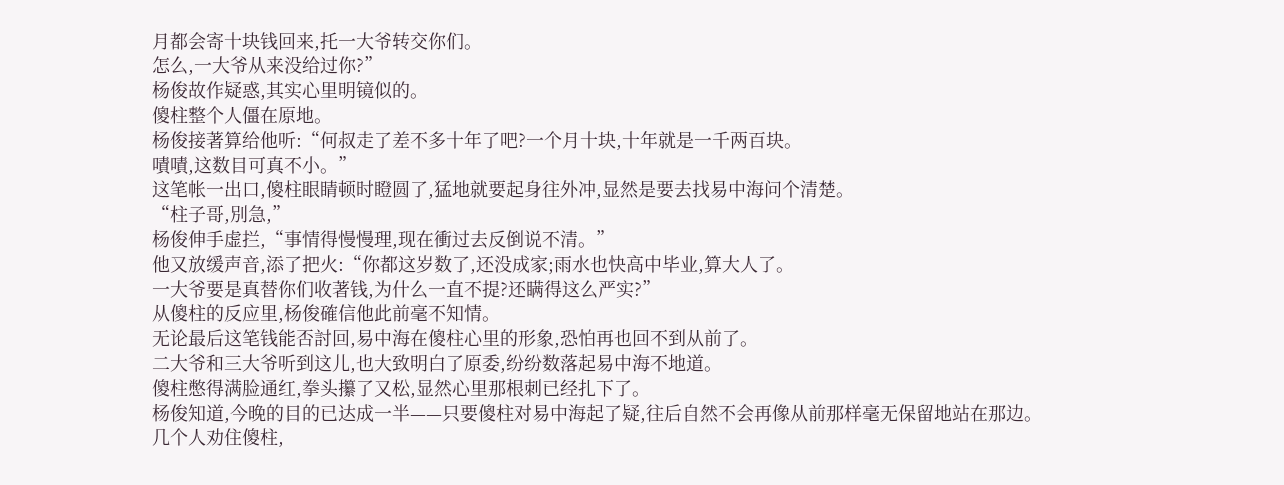月都会寄十块钱回来,托一大爷转交你们。
怎么,一大爷从来没给过你?”
杨俊故作疑惑,其实心里明镜似的。
傻柱整个人僵在原地。
杨俊接著算给他听:“何叔走了差不多十年了吧?一个月十块,十年就是一千两百块。
嘖嘖,这数目可真不小。”
这笔帐一出口,傻柱眼睛顿时瞪圆了,猛地就要起身往外冲,显然是要去找易中海问个清楚。
“柱子哥,別急,”
杨俊伸手虚拦,“事情得慢慢理,现在衝过去反倒说不清。”
他又放缓声音,添了把火:“你都这岁数了,还没成家;雨水也快高中毕业,算大人了。
一大爷要是真替你们收著钱,为什么一直不提?还瞒得这么严实?”
从傻柱的反应里,杨俊確信他此前毫不知情。
无论最后这笔钱能否討回,易中海在傻柱心里的形象,恐怕再也回不到从前了。
二大爷和三大爷听到这儿,也大致明白了原委,纷纷数落起易中海不地道。
傻柱憋得满脸通红,拳头攥了又松,显然心里那根刺已经扎下了。
杨俊知道,今晚的目的已达成一半——只要傻柱对易中海起了疑,往后自然不会再像从前那样毫无保留地站在那边。
几个人劝住傻柱,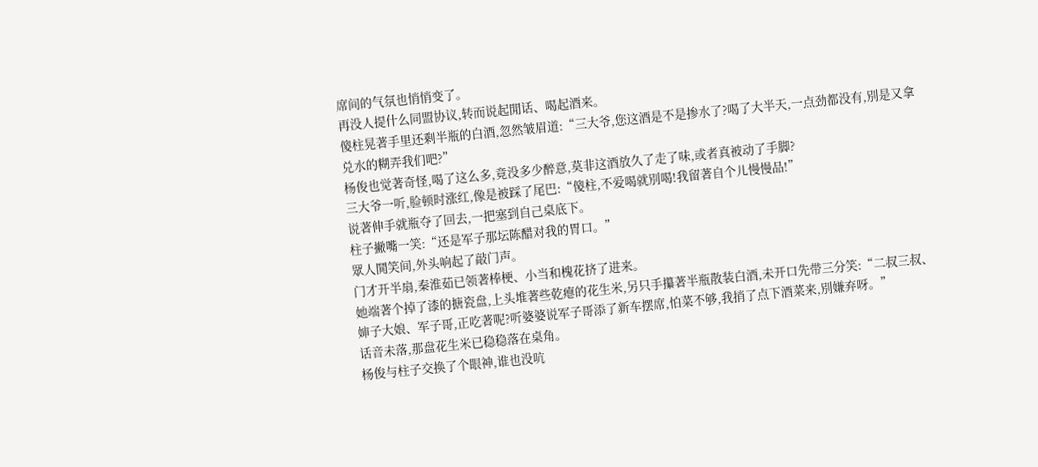席间的气氛也悄悄变了。
再没人提什么同盟协议,转而说起閒话、喝起酒来。
傻柱晃著手里还剩半瓶的白酒,忽然皱眉道:“三大爷,您这酒是不是掺水了?喝了大半天,一点劲都没有,別是又拿兑水的糊弄我们吧?”
杨俊也觉著奇怪,喝了这么多,竟没多少醉意,莫非这酒放久了走了味,或者真被动了手脚?
三大爷一听,脸顿时涨红,像是被踩了尾巴:“傻柱,不爱喝就別喝!我留著自个儿慢慢品!”
说著伸手就瓶夺了回去,一把塞到自己桌底下。
柱子撇嘴一笑:“还是军子那坛陈醋对我的胃口。”
眾人鬨笑间,外头响起了敲门声。
门才开半扇,秦淮茹已领著棒梗、小当和槐花挤了进来。
她端著个掉了漆的搪瓷盘,上头堆著些乾瘪的花生米,另只手攥著半瓶散装白酒,未开口先带三分笑:“二叔三叔、婶子大娘、军子哥,正吃著呢?听婆婆说军子哥添了新车摆席,怕菜不够,我捎了点下酒菜来,別嫌弃呀。”
话音未落,那盘花生米已稳稳落在桌角。
杨俊与柱子交换了个眼神,谁也没吭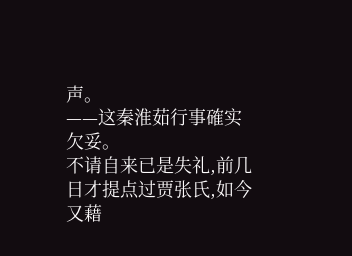声。
——这秦淮茹行事確实欠妥。
不请自来已是失礼,前几日才提点过贾张氏,如今又藉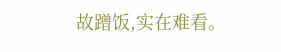故蹭饭,实在难看。